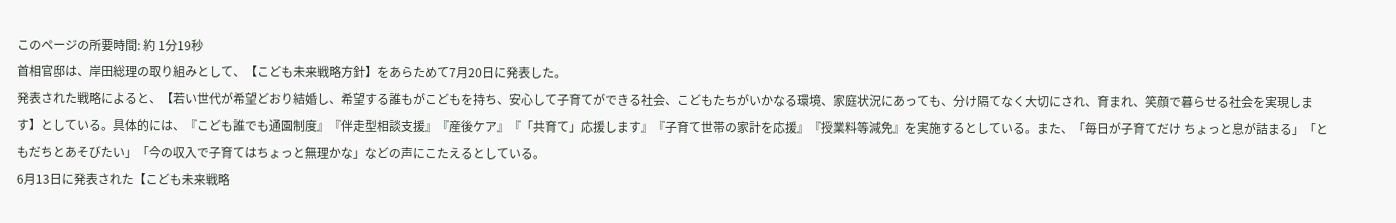このページの所要時間: 約 1分19秒
首相官邸は、岸田総理の取り組みとして、【こども未来戦略方針】をあらためて7月20日に発表した。
発表された戦略によると、【若い世代が希望どおり結婚し、希望する誰もがこどもを持ち、安心して子育てができる社会、こどもたちがいかなる環境、家庭状況にあっても、分け隔てなく大切にされ、育まれ、笑顔で暮らせる社会を実現します】としている。具体的には、『こども誰でも通園制度』『伴走型相談支援』『産後ケア』『「共育て」応援します』『子育て世帯の家計を応援』『授業料等減免』を実施するとしている。また、「毎日が子育てだけ ちょっと息が詰まる」「ともだちとあそびたい」「今の収入で子育てはちょっと無理かな」などの声にこたえるとしている。
6月13日に発表された【こども未来戦略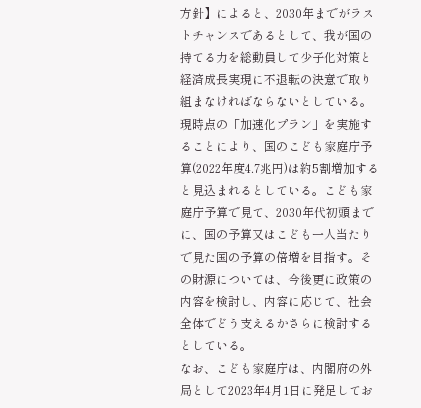方針】によると、2030年までがラストチャンスであるとして、我が国の持てる力を総動員して少子化対策と経済成長実現に不退転の決意で取り組まなければならないとしている。現時点の「加速化プラン」を実施することにより、国のこども家庭庁予算(2022年度4.7兆円)は約5割増加すると見込まれるとしている。こども家庭庁予算で見て、2030年代初頭までに、国の予算又はこども一人当たりで見た国の予算の倍増を目指す。その財源については、今後更に政策の内容を検討し、内容に応じて、社会全体でどう支えるかさらに検討するとしている。
なお、こども家庭庁は、内閣府の外局として2023年4月1日に発足してお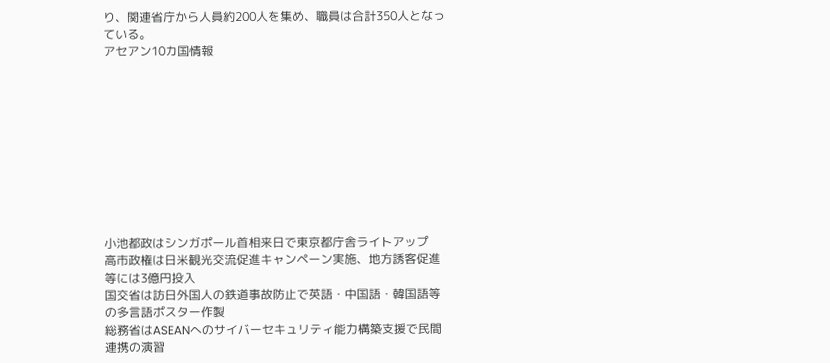り、関連省庁から人員約200人を集め、職員は合計350人となっている。
アセアン10カ国情報










小池都政はシンガポール首相来日で東京都庁舎ライトアップ
高市政権は日米観光交流促進キャンペーン実施、地方誘客促進等には3億円投入
国交省は訪日外国人の鉄道事故防止で英語・中国語・韓国語等の多言語ポスター作製
総務省はASEANへのサイバーセキュリティ能力構築支援で民間連携の演習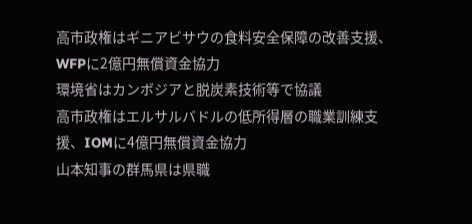高市政権はギニアビサウの食料安全保障の改善支援、WFPに2億円無償資金協力
環境省はカンボジアと脱炭素技術等で協議
高市政権はエルサルバドルの低所得層の職業訓練支援、IOMに4億円無償資金協力
山本知事の群馬県は県職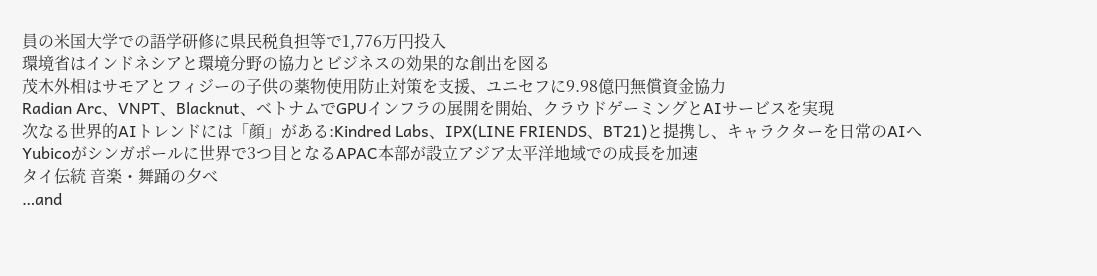員の米国大学での語学研修に県民税負担等で1,776万円投入
環境省はインドネシアと環境分野の協力とビジネスの効果的な創出を図る
茂木外相はサモアとフィジーの子供の薬物使用防止対策を支援、ユニセフに9.98億円無償資金協力
Radian Arc、VNPT、Blacknut、ベトナムでGPUインフラの展開を開始、クラウドゲーミングとAIサービスを実現
次なる世界的AIトレンドには「顔」がある:Kindred Labs、IPX(LINE FRIENDS、BT21)と提携し、キャラクターを日常のAIへ
Yubicoがシンガポールに世界で3つ目となるAPAC本部が設立アジア太平洋地域での成長を加速
タイ伝統 音楽・舞踊の夕べ
…and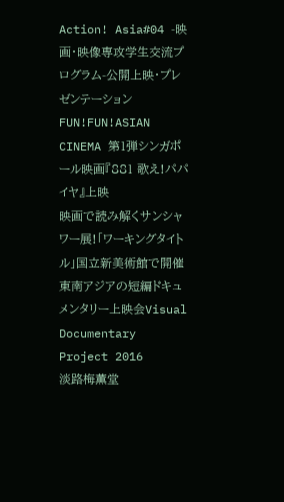Action! Asia#04 -映画・映像専攻学生交流プログラム-公開上映・プレゼンテーション
FUN!FUN!ASIAN CINEMA 第1弾シンガポール映画『881 歌え!パパイヤ』上映
映画で読み解くサンシャワー展!「ワーキングタイトル」国立新美術館で開催
東南アジアの短編ドキュメンタリー上映会Visual Documentary Project 2016
淡路梅薫堂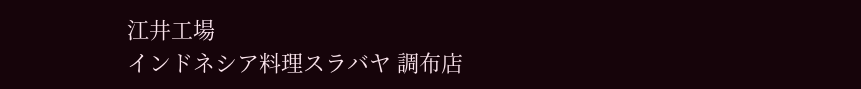江井工場
インドネシア料理スラバヤ 調布店